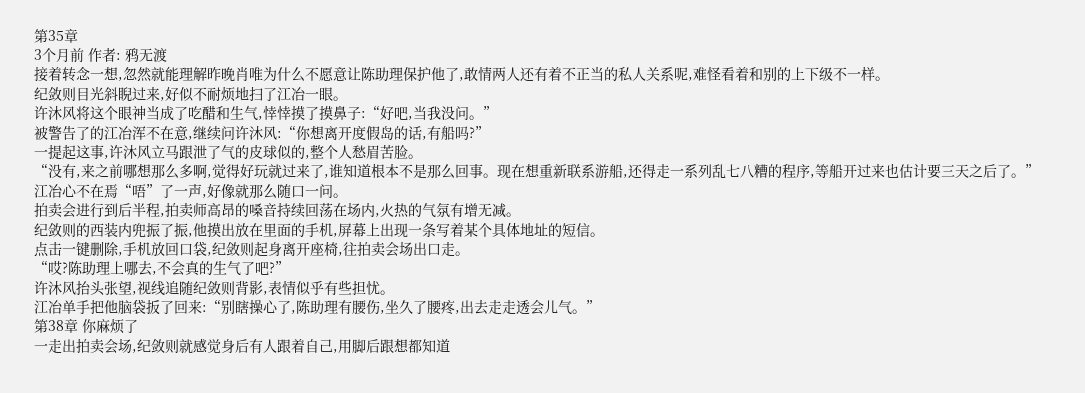第35章
3个月前 作者: 鸦无渡
接着转念一想,忽然就能理解昨晚肖唯为什么不愿意让陈助理保护他了,敢情两人还有着不正当的私人关系呢,难怪看着和别的上下级不一样。
纪敛则目光斜睨过来,好似不耐烦地扫了江冶一眼。
许沐风将这个眼神当成了吃醋和生气,悻悻摸了摸鼻子:“好吧,当我没问。”
被警告了的江冶浑不在意,继续问许沐风:“你想离开度假岛的话,有船吗?”
一提起这事,许沐风立马跟泄了气的皮球似的,整个人愁眉苦脸。
“没有,来之前哪想那么多啊,觉得好玩就过来了,谁知道根本不是那么回事。现在想重新联系游船,还得走一系列乱七八糟的程序,等船开过来也估计要三天之后了。”
江冶心不在焉“唔”了一声,好像就那么随口一问。
拍卖会进行到后半程,拍卖师高昂的嗓音持续回荡在场内,火热的气氛有增无减。
纪敛则的西装内兜振了振,他摸出放在里面的手机,屏幕上出现一条写着某个具体地址的短信。
点击一键删除,手机放回口袋,纪敛则起身离开座椅,往拍卖会场出口走。
“哎?陈助理上哪去,不会真的生气了吧?”
许沐风抬头张望,视线追随纪敛则背影,表情似乎有些担忧。
江冶单手把他脑袋扳了回来:“别瞎操心了,陈助理有腰伤,坐久了腰疼,出去走走透会儿气。”
第38章 你麻烦了
一走出拍卖会场,纪敛则就感觉身后有人跟着自己,用脚后跟想都知道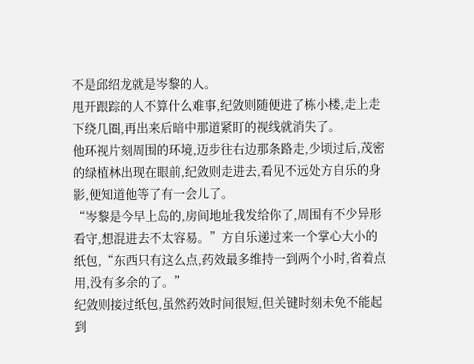不是邱绍龙就是岑黎的人。
甩开跟踪的人不算什么难事,纪敛则随便进了栋小楼,走上走下绕几圈,再出来后暗中那道紧盯的视线就消失了。
他环视片刻周围的环境,迈步往右边那条路走,少顷过后,茂密的绿植林出现在眼前,纪敛则走进去,看见不远处方自乐的身影,便知道他等了有一会儿了。
“岑黎是今早上岛的,房间地址我发给你了,周围有不少异形看守,想混进去不太容易。”方自乐递过来一个掌心大小的纸包,“东西只有这么点,药效最多维持一到两个小时,省着点用,没有多余的了。”
纪敛则接过纸包,虽然药效时间很短,但关键时刻未免不能起到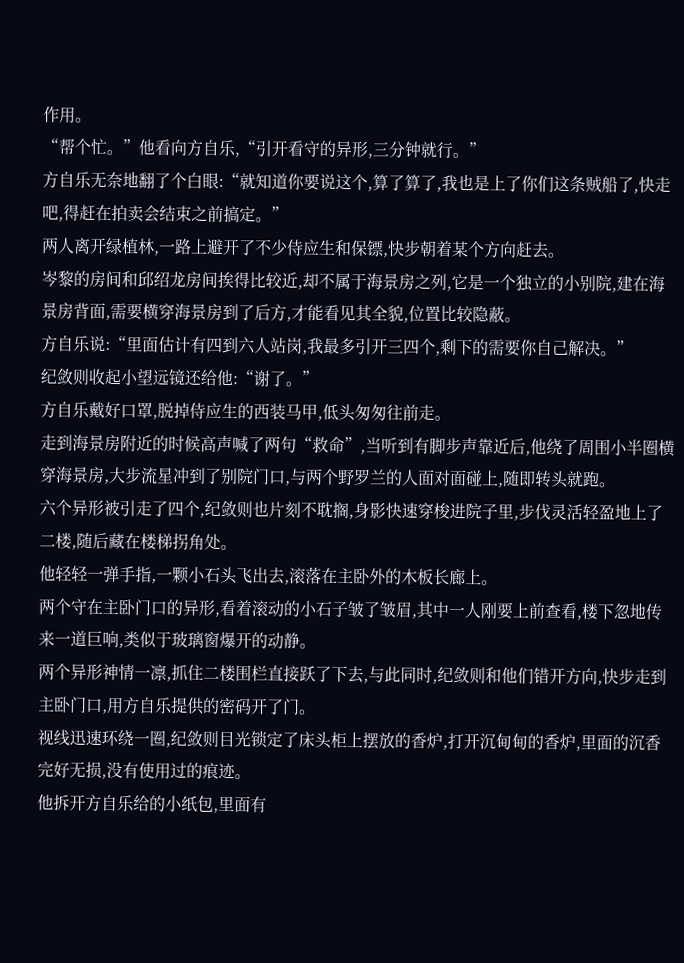作用。
“帮个忙。”他看向方自乐,“引开看守的异形,三分钟就行。”
方自乐无奈地翻了个白眼:“就知道你要说这个,算了算了,我也是上了你们这条贼船了,快走吧,得赶在拍卖会结束之前搞定。”
两人离开绿植林,一路上避开了不少侍应生和保镖,快步朝着某个方向赶去。
岑黎的房间和邱绍龙房间挨得比较近,却不属于海景房之列,它是一个独立的小别院,建在海景房背面,需要横穿海景房到了后方,才能看见其全貌,位置比较隐蔽。
方自乐说:“里面估计有四到六人站岗,我最多引开三四个,剩下的需要你自己解决。”
纪敛则收起小望远镜还给他:“谢了。”
方自乐戴好口罩,脱掉侍应生的西装马甲,低头匆匆往前走。
走到海景房附近的时候高声喊了两句“救命”,当听到有脚步声靠近后,他绕了周围小半圈横穿海景房,大步流星冲到了别院门口,与两个野罗兰的人面对面碰上,随即转头就跑。
六个异形被引走了四个,纪敛则也片刻不耽搁,身影快速穿梭进院子里,步伐灵活轻盈地上了二楼,随后藏在楼梯拐角处。
他轻轻一弹手指,一颗小石头飞出去,滚落在主卧外的木板长廊上。
两个守在主卧门口的异形,看着滚动的小石子皱了皱眉,其中一人刚要上前查看,楼下忽地传来一道巨响,类似于玻璃窗爆开的动静。
两个异形神情一凛,抓住二楼围栏直接跃了下去,与此同时,纪敛则和他们错开方向,快步走到主卧门口,用方自乐提供的密码开了门。
视线迅速环绕一圈,纪敛则目光锁定了床头柜上摆放的香炉,打开沉甸甸的香炉,里面的沉香完好无损,没有使用过的痕迹。
他拆开方自乐给的小纸包,里面有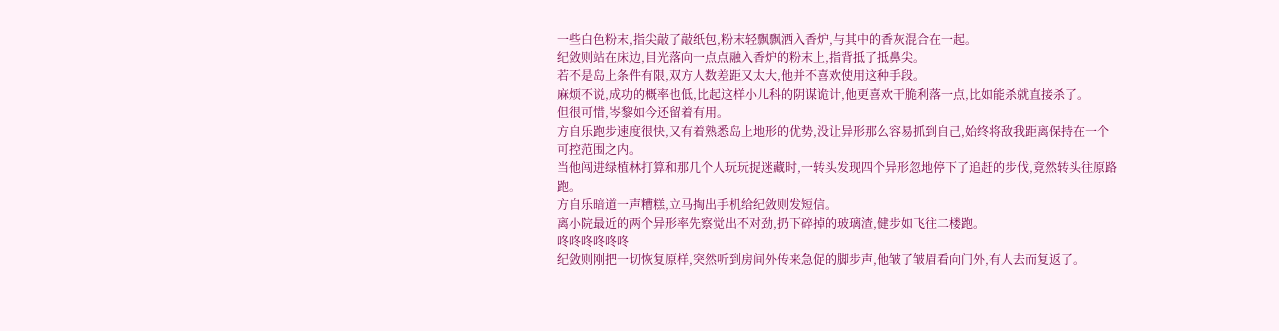一些白色粉末,指尖敲了敲纸包,粉末轻飘飘洒入香炉,与其中的香灰混合在一起。
纪敛则站在床边,目光落向一点点融入香炉的粉末上,指背抵了抵鼻尖。
若不是岛上条件有限,双方人数差距又太大,他并不喜欢使用这种手段。
麻烦不说,成功的概率也低,比起这样小儿科的阴谋诡计,他更喜欢干脆利落一点,比如能杀就直接杀了。
但很可惜,岑黎如今还留着有用。
方自乐跑步速度很快,又有着熟悉岛上地形的优势,没让异形那么容易抓到自己,始终将敌我距离保持在一个可控范围之内。
当他闯进绿植林打算和那几个人玩玩捉迷藏时,一转头发现四个异形忽地停下了追赶的步伐,竟然转头往原路跑。
方自乐暗道一声糟糕,立马掏出手机给纪敛则发短信。
离小院最近的两个异形率先察觉出不对劲,扔下碎掉的玻璃渣,健步如飞往二楼跑。
咚咚咚咚咚咚
纪敛则刚把一切恢复原样,突然听到房间外传来急促的脚步声,他皱了皱眉看向门外,有人去而复返了。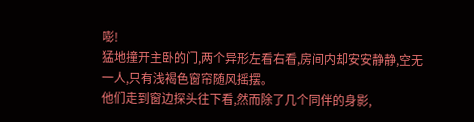嘭!
猛地撞开主卧的门,两个异形左看右看,房间内却安安静静,空无一人,只有浅褐色窗帘随风摇摆。
他们走到窗边探头往下看,然而除了几个同伴的身影,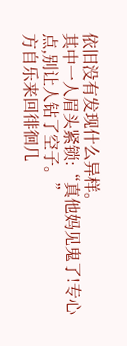依旧没有发现什么异样。
其中一人眉头紧锁:“真他妈见鬼了!专心点,别让人钻了空子。”
方自乐来回徘徊几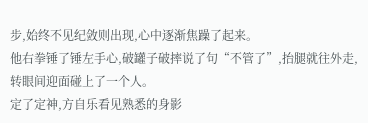步,始终不见纪敛则出现,心中逐渐焦躁了起来。
他右拳锤了锤左手心,破罐子破摔说了句“不管了”,抬腿就往外走,转眼间迎面碰上了一个人。
定了定神,方自乐看见熟悉的身影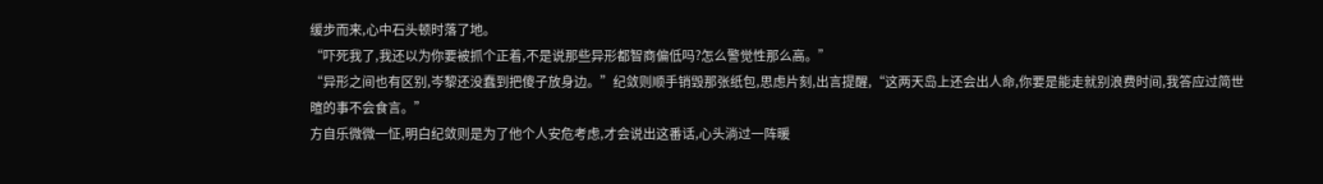缓步而来,心中石头顿时落了地。
“吓死我了,我还以为你要被抓个正着,不是说那些异形都智商偏低吗?怎么警觉性那么高。”
“异形之间也有区别,岑黎还没蠢到把傻子放身边。”纪敛则顺手销毁那张纸包,思虑片刻,出言提醒,“这两天岛上还会出人命,你要是能走就别浪费时间,我答应过简世暄的事不会食言。”
方自乐微微一怔,明白纪敛则是为了他个人安危考虑,才会说出这番话,心头淌过一阵暖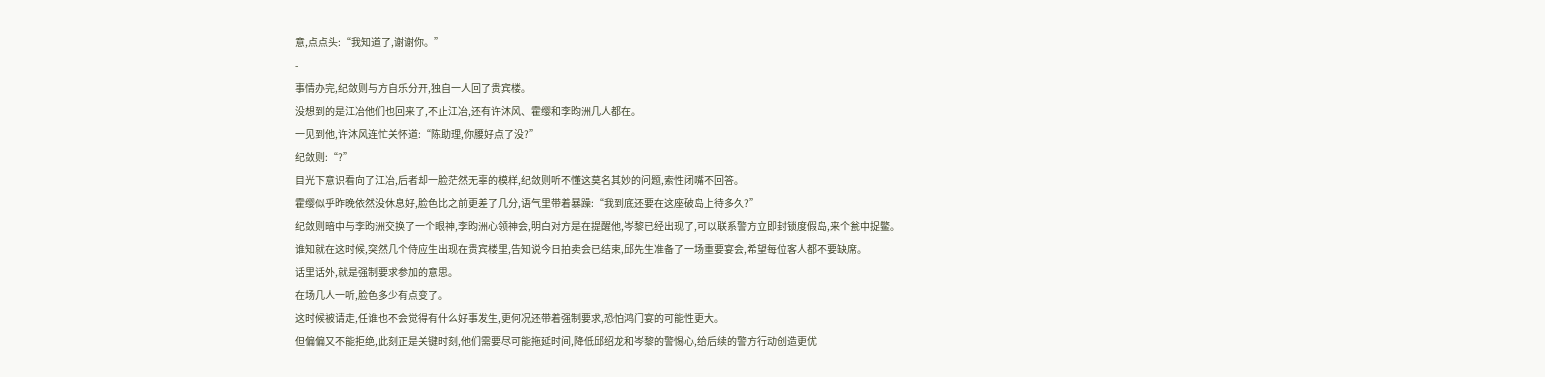意,点点头:“我知道了,谢谢你。”
-
事情办完,纪敛则与方自乐分开,独自一人回了贵宾楼。
没想到的是江冶他们也回来了,不止江冶,还有许沐风、霍缨和李昀洲几人都在。
一见到他,许沐风连忙关怀道:“陈助理,你腰好点了没?”
纪敛则:“?”
目光下意识看向了江冶,后者却一脸茫然无辜的模样,纪敛则听不懂这莫名其妙的问题,索性闭嘴不回答。
霍缨似乎昨晚依然没休息好,脸色比之前更差了几分,语气里带着暴躁:“我到底还要在这座破岛上待多久?”
纪敛则暗中与李昀洲交换了一个眼神,李昀洲心领神会,明白对方是在提醒他,岑黎已经出现了,可以联系警方立即封锁度假岛,来个瓮中捉鳖。
谁知就在这时候,突然几个侍应生出现在贵宾楼里,告知说今日拍卖会已结束,邱先生准备了一场重要宴会,希望每位客人都不要缺席。
话里话外,就是强制要求参加的意思。
在场几人一听,脸色多少有点变了。
这时候被请走,任谁也不会觉得有什么好事发生,更何况还带着强制要求,恐怕鸿门宴的可能性更大。
但偏偏又不能拒绝,此刻正是关键时刻,他们需要尽可能拖延时间,降低邱绍龙和岑黎的警惕心,给后续的警方行动创造更优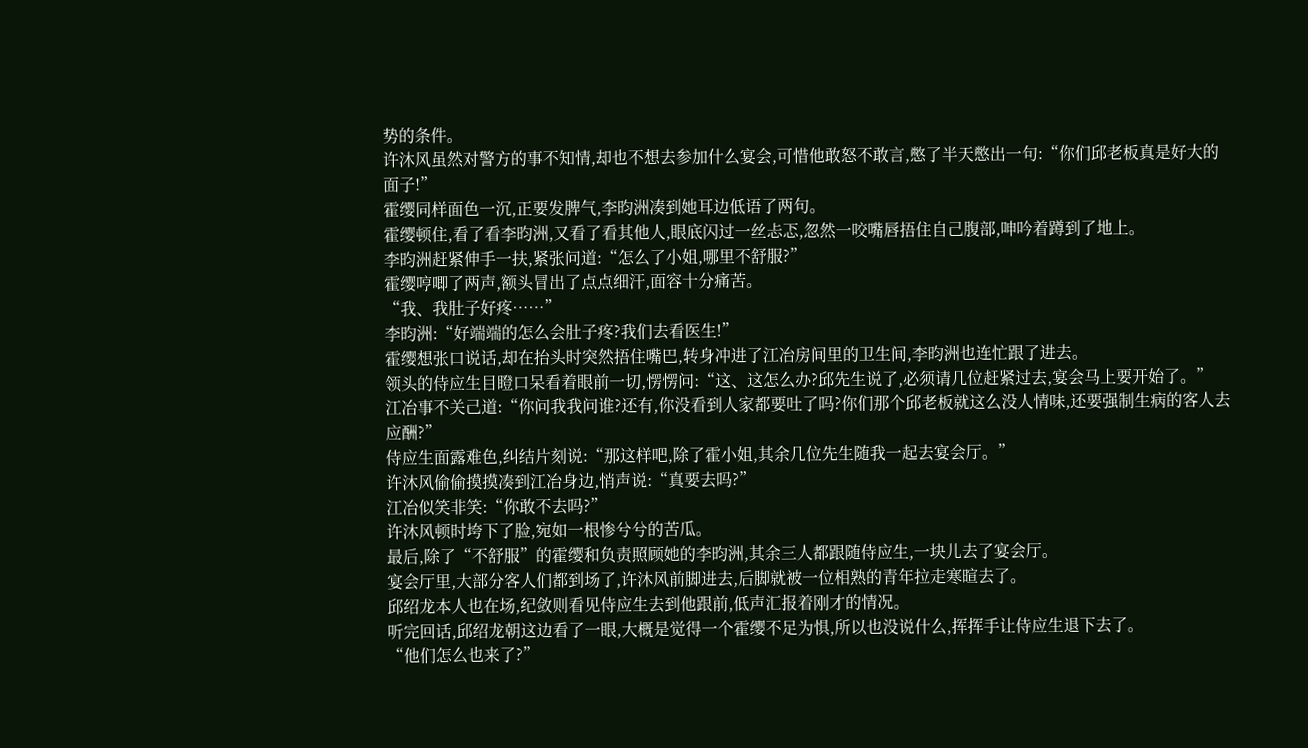势的条件。
许沐风虽然对警方的事不知情,却也不想去参加什么宴会,可惜他敢怒不敢言,憋了半天憋出一句:“你们邱老板真是好大的面子!”
霍缨同样面色一沉,正要发脾气,李昀洲凑到她耳边低语了两句。
霍缨顿住,看了看李昀洲,又看了看其他人,眼底闪过一丝忐忑,忽然一咬嘴唇捂住自己腹部,呻吟着蹲到了地上。
李昀洲赶紧伸手一扶,紧张问道:“怎么了小姐,哪里不舒服?”
霍缨哼唧了两声,额头冒出了点点细汗,面容十分痛苦。
“我、我肚子好疼……”
李昀洲:“好端端的怎么会肚子疼?我们去看医生!”
霍缨想张口说话,却在抬头时突然捂住嘴巴,转身冲进了江冶房间里的卫生间,李昀洲也连忙跟了进去。
领头的侍应生目瞪口呆看着眼前一切,愣愣问:“这、这怎么办?邱先生说了,必须请几位赶紧过去,宴会马上要开始了。”
江冶事不关己道:“你问我我问谁?还有,你没看到人家都要吐了吗?你们那个邱老板就这么没人情味,还要强制生病的客人去应酬?”
侍应生面露难色,纠结片刻说:“那这样吧,除了霍小姐,其余几位先生随我一起去宴会厅。”
许沐风偷偷摸摸凑到江冶身边,悄声说:“真要去吗?”
江冶似笑非笑:“你敢不去吗?”
许沐风顿时垮下了脸,宛如一根惨兮兮的苦瓜。
最后,除了“不舒服”的霍缨和负责照顾她的李昀洲,其余三人都跟随侍应生,一块儿去了宴会厅。
宴会厅里,大部分客人们都到场了,许沐风前脚进去,后脚就被一位相熟的青年拉走寒暄去了。
邱绍龙本人也在场,纪敛则看见侍应生去到他跟前,低声汇报着刚才的情况。
听完回话,邱绍龙朝这边看了一眼,大概是觉得一个霍缨不足为惧,所以也没说什么,挥挥手让侍应生退下去了。
“他们怎么也来了?”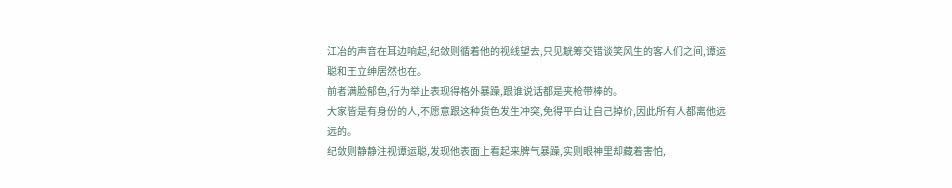江冶的声音在耳边响起,纪敛则循着他的视线望去,只见觥筹交错谈笑风生的客人们之间,谭运聪和王立绅居然也在。
前者满脸郁色,行为举止表现得格外暴躁,跟谁说话都是夹枪带棒的。
大家皆是有身份的人,不愿意跟这种货色发生冲突,免得平白让自己掉价,因此所有人都离他远远的。
纪敛则静静注视谭运聪,发现他表面上看起来脾气暴躁,实则眼神里却藏着害怕,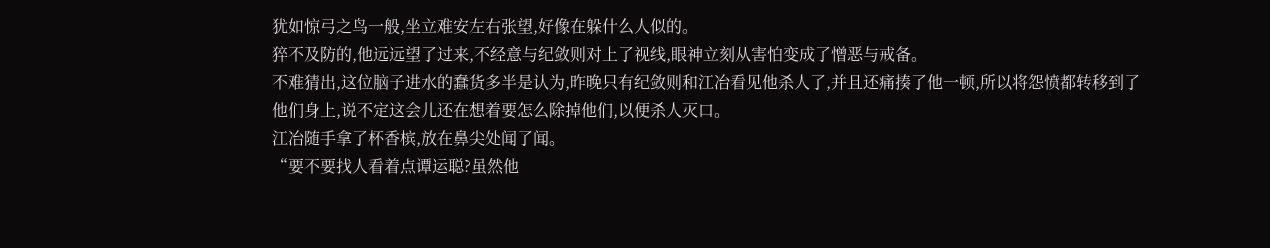犹如惊弓之鸟一般,坐立难安左右张望,好像在躲什么人似的。
猝不及防的,他远远望了过来,不经意与纪敛则对上了视线,眼神立刻从害怕变成了憎恶与戒备。
不难猜出,这位脑子进水的蠢货多半是认为,昨晚只有纪敛则和江冶看见他杀人了,并且还痛揍了他一顿,所以将怨愤都转移到了他们身上,说不定这会儿还在想着要怎么除掉他们,以便杀人灭口。
江冶随手拿了杯香槟,放在鼻尖处闻了闻。
“要不要找人看着点谭运聪?虽然他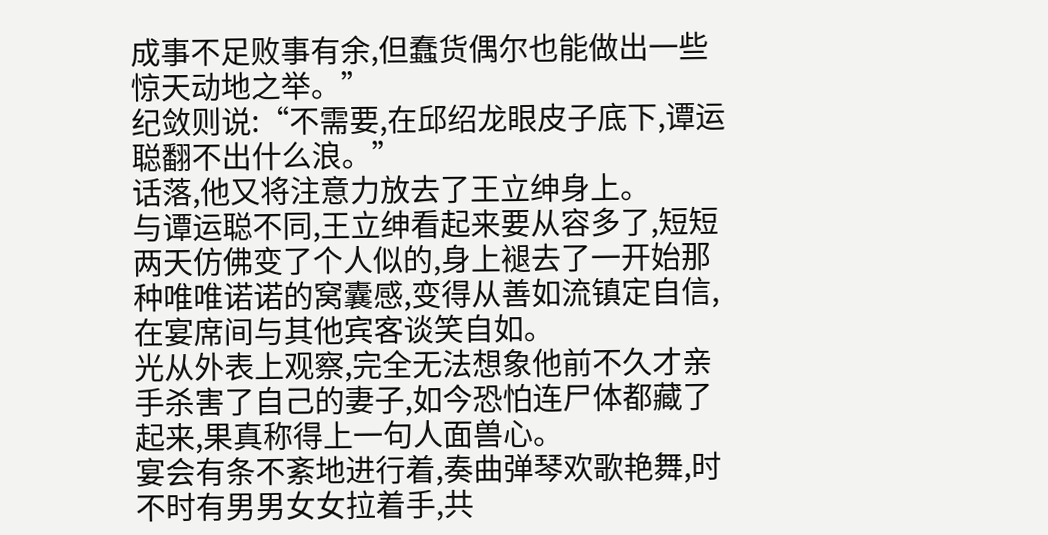成事不足败事有余,但蠢货偶尔也能做出一些惊天动地之举。”
纪敛则说:“不需要,在邱绍龙眼皮子底下,谭运聪翻不出什么浪。”
话落,他又将注意力放去了王立绅身上。
与谭运聪不同,王立绅看起来要从容多了,短短两天仿佛变了个人似的,身上褪去了一开始那种唯唯诺诺的窝囊感,变得从善如流镇定自信,在宴席间与其他宾客谈笑自如。
光从外表上观察,完全无法想象他前不久才亲手杀害了自己的妻子,如今恐怕连尸体都藏了起来,果真称得上一句人面兽心。
宴会有条不紊地进行着,奏曲弹琴欢歌艳舞,时不时有男男女女拉着手,共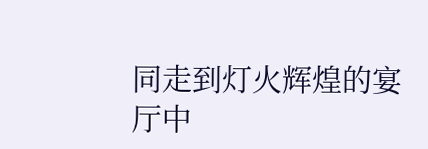同走到灯火辉煌的宴厅中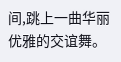间,跳上一曲华丽优雅的交谊舞。